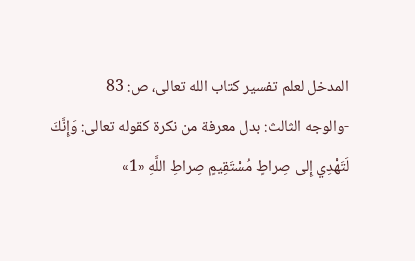المدخل لعلم تفسير كتاب الله تعالى، ص: 83
-والوجه الثالث: بدل معرفة من نكرة كقوله تعالى: وَإِنَّكَ لَتَهْدِي إِلى صِراطٍ مُسْتَقِيمٍ صِراطِ اللَّهِ «1»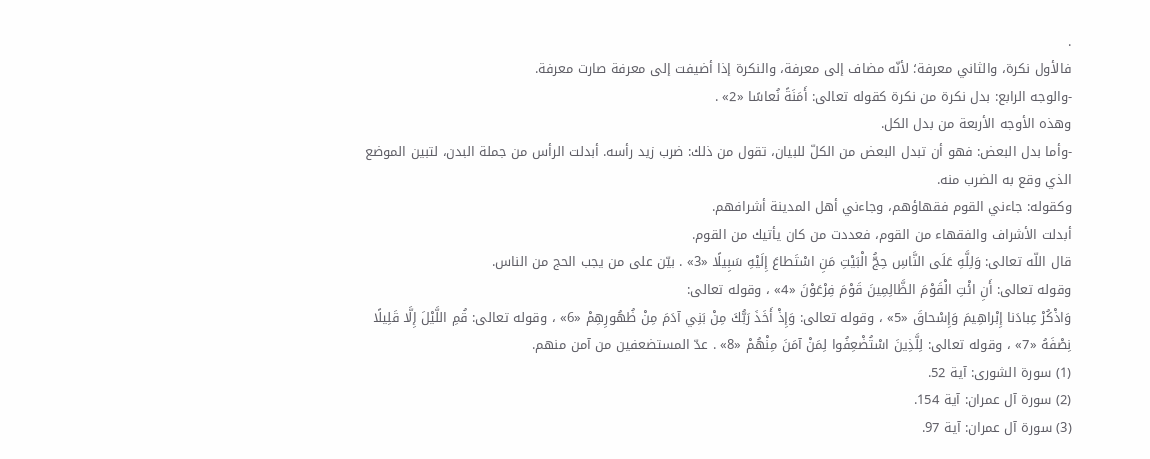.
فالأول نكرة، والثاني معرفة؛ لأنّه مضاف إلى معرفة، والنكرة إذا أضيفت إلى معرفة صارت معرفة.
-والوجه الرابع: بدل نكرة من نكرة كقوله تعالى: أَمَنَةً نُعاسًا «2» .
وهذه الأوجه الأربعة من بدل الكل.
-وأما بدل البعض: فهو أن تبدل البعض من الكلّ للبيان، تقول من ذلك: ضرب زيد رأسه. أبدلت الرأس من جملة البدن، لتبين الموضع الذي وقع به الضرب منه.
وكقوله: جاءني القوم فقهاؤهم، وجاءني أهل المدينة أشرافهم.
أبدلت الأشراف والفقهاء من القوم، فعددت من كان يأتيك من القوم.
قال اللّه تعالى: وَلِلَّهِ عَلَى النَّاسِ حِجُّ الْبَيْتِ مَنِ اسْتَطاعَ إِلَيْهِ سَبِيلًا «3» . بيّن على من يجب الحج من الناس.
وقوله تعالى: أَنِ ائْتِ الْقَوْمَ الظَّالِمِينَ قَوْمَ فِرْعَوْنَ «4» ، وقوله تعالى:
وَاذْكُرْ عِبادَنا إِبْراهِيمَ وَإِسْحاقَ «5» ، وقوله تعالى: وَإِذْ أَخَذَ رَبُّكَ مِنْ بَنِي آدَمَ مِنْ ظُهُورِهِمْ «6» ، وقوله تعالى: قُمِ اللَّيْلَ إِلَّا قَلِيلًا نِصْفَهُ «7» ، وقوله تعالى: لِلَّذِينَ اسْتُضْعِفُوا لِمَنْ آمَنَ مِنْهُمْ «8» . عدّ المستضعفين من آمن منهم.
(1) سورة الشورى: آية 52.
(2) سورة آل عمران: آية 154.
(3) سورة آل عمران: آية 97.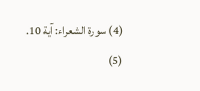(4) سورة الشعراء: آية 10.
(5)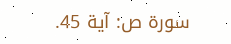سورة ص: آية 45.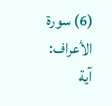(6) سورة الأعراف: آية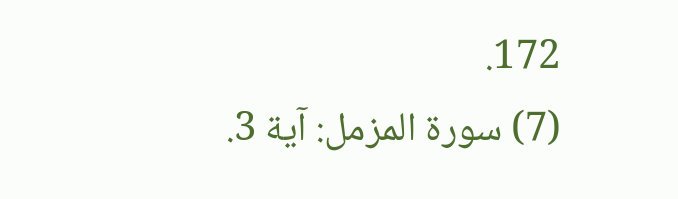172.
(7) سورة المزمل: آية 3.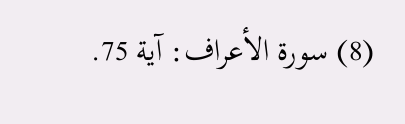(8) سورة الأعراف: آية 75.